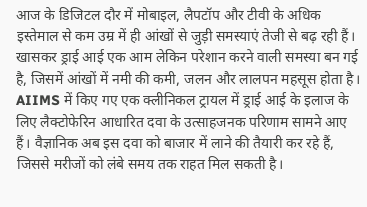आज के डिजिटल दौर में मोबाइल, लैपटॉप और टीवी के अधिक इस्तेमाल से कम उम्र में ही आंखों से जुड़ी समस्याएं तेजी से बढ़ रही हैं। खासकर ड्राई आई एक आम लेकिन परेशान करने वाली समस्या बन गई है, जिसमें आंखों में नमी की कमी, जलन और लालपन महसूस होता है।
AIIMS में किए गए एक क्लीनिकल ट्रायल में ड्राई आई के इलाज के लिए लैक्टोफेरिन आधारित दवा के उत्साहजनक परिणाम सामने आए हैं। वैज्ञानिक अब इस दवा को बाजार में लाने की तैयारी कर रहे हैं, जिससे मरीजों को लंबे समय तक राहत मिल सकती है।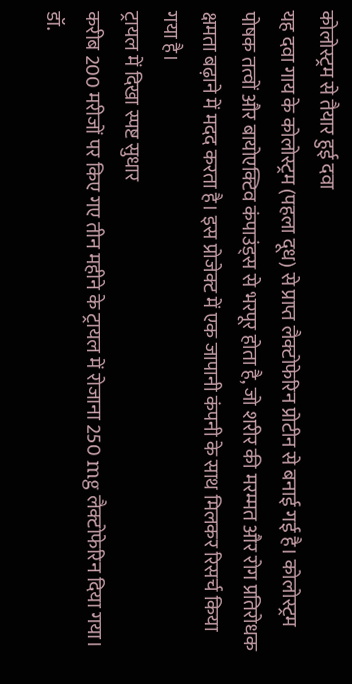कोलोस्ट्रम से तैयार हुई दवा
यह दवा गाय के कोलोस्ट्रम (पहला दूध) से प्राप्त लैक्टोफेरिन प्रोटीन से बनाई गई है। कोलोस्ट्रम पोषक तत्वों और बायोएक्टिव कंपाउंड्स से भरपूर होता है, जो शरीर की मरम्मत और रोग प्रतिरोधक क्षमता बढ़ाने में मदद करता है। इस प्रोजेक्ट में एक जापानी कंपनी के साथ मिलकर रिसर्च किया गया है।
ट्रायल में दिखा स्पष्ट सुधार
करीब 200 मरीजों पर किए गए तीन महीने के ट्रायल में रोजाना 250 mg लैक्टोफेरिन दिया गया। डॉ.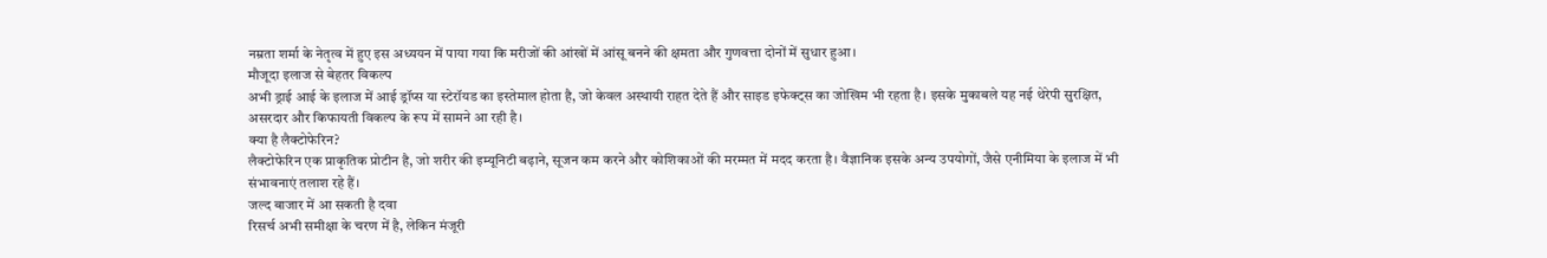नम्रता शर्मा के नेतृत्व में हुए इस अध्ययन में पाया गया कि मरीजों की आंखों में आंसू बनने की क्षमता और गुणवत्ता दोनों में सुधार हुआ।
मौजूदा इलाज से बेहतर विकल्प
अभी ड्राई आई के इलाज में आई ड्रॉप्स या स्टेरॉयड का इस्तेमाल होता है, जो केवल अस्थायी राहत देते हैं और साइड इफेक्ट्स का जोखिम भी रहता है। इसके मुकाबले यह नई थेरेपी सुरक्षित, असरदार और किफायती विकल्प के रूप में सामने आ रही है।
क्या है लैक्टोफेरिन?
लैक्टोफेरिन एक प्राकृतिक प्रोटीन है, जो शरीर की इम्यूनिटी बढ़ाने, सूजन कम करने और कोशिकाओं की मरम्मत में मदद करता है। वैज्ञानिक इसके अन्य उपयोगों, जैसे एनीमिया के इलाज में भी संभावनाएं तलाश रहे हैं।
जल्द बाजार में आ सकती है दवा
रिसर्च अभी समीक्षा के चरण में है, लेकिन मंजूरी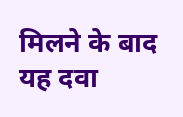मिलने के बाद यह दवा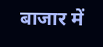बाजार में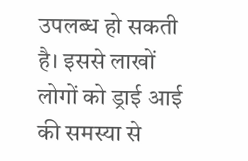उपलब्ध हो सकती है। इससे लाखों लोगों को ड्राई आई की समस्या से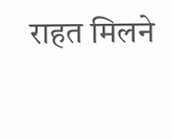राहत मिलने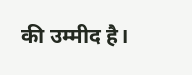की उम्मीद है।